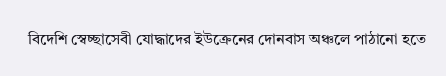বিদেশি স্বেচ্ছাসেবী যোদ্ধাদের ইউক্রেনের দোনবাস অঞ্চলে পাঠানো হতে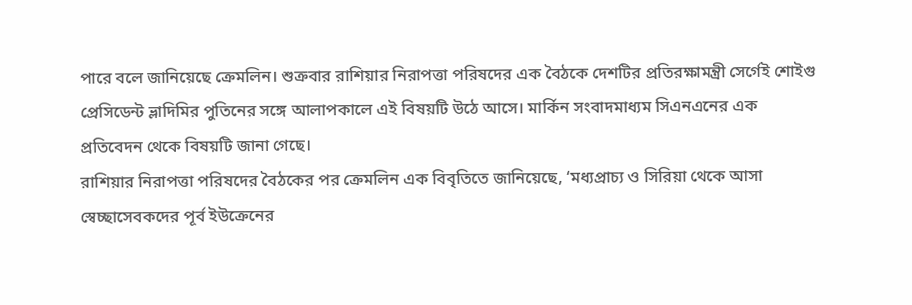পারে বলে জানিয়েছে ক্রেমলিন। শুক্রবার রাশিয়ার নিরাপত্তা পরিষদের এক বৈঠকে দেশটির প্রতিরক্ষামন্ত্রী সের্গেই শোইগু প্রেসিডেন্ট ভ্লাদিমির পুতিনের সঙ্গে আলাপকালে এই বিষয়টি উঠে আসে। মার্কিন সংবাদমাধ্যম সিএনএনের এক প্রতিবেদন থেকে বিষয়টি জানা গেছে।
রাশিয়ার নিরাপত্তা পরিষদের বৈঠকের পর ক্রেমলিন এক বিবৃতিতে জানিয়েছে, ‘মধ্যপ্রাচ্য ও সিরিয়া থেকে আসা স্বেচ্ছাসেবকদের পূর্ব ইউক্রেনের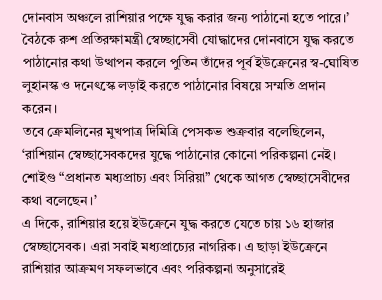দোনবাস অঞ্চলে রাশিয়ার পক্ষে যুদ্ধ করার জন্য পাঠানো হতে পারে।’
বৈঠকে রুশ প্রতিরক্ষামন্ত্রী স্বেচ্ছাসেবী যোদ্ধাদের দোনবাসে যুদ্ধ করতে পাঠানোর কথা উত্থাপন করলে পুতিন তাঁদের পূর্ব ইউক্রেনের স্ব-ঘোষিত লুহানস্ক ও দনেৎস্কে লড়াই করতে পাঠানোর বিষয়ে সম্মতি প্রদান করেন।
তবে ক্রেমলিনের মুখপাত্র দিমিত্রি পেসকভ শুক্রবার বলেছিলেন, ‘রাশিয়ান স্বেচ্ছাসেবকদের যুদ্ধে পাঠানোর কোনো পরিকল্পনা নেই। শোইগু “প্রধানত মধ্যপ্রাচ্য এবং সিরিয়া” থেকে আগত স্বেচ্ছাসেবীদের কথা বলেছেন।’
এ দিকে, রাশিয়ার হয়ে ইউক্রেনে যুদ্ধ করতে যেতে চায় ১৬ হাজার স্বেচ্ছাসেবক। এরা সবাই মধ্যপ্রাচ্যের নাগরিক। এ ছাড়া ইউক্রেনে রাশিয়ার আক্রমণ সফলভাবে এবং পরিকল্পনা অনুসারেই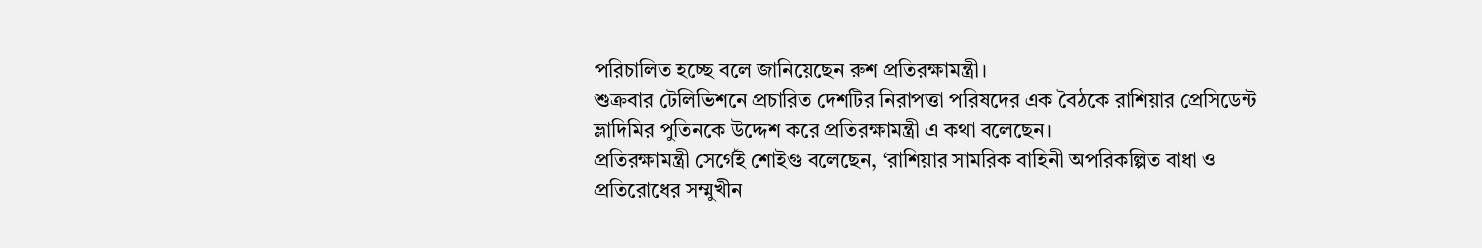পরিচালিত হচ্ছে বলে জানিয়েছেন রুশ প্রতিরক্ষামন্ত্রী।
শুক্রবার টেলিভিশনে প্রচারিত দেশটির নিরাপত্তা পরিষদের এক বৈঠকে রাশিয়ার প্রেসিডেন্ট ভ্লাদিমির পুতিনকে উদ্দেশ করে প্রতিরক্ষামন্ত্রী এ কথা বলেছেন।
প্রতিরক্ষামন্ত্রী সের্গেই শোইগু বলেছেন, ‘রাশিয়ার সামরিক বাহিনী অপরিকল্পিত বাধা ও প্রতিরোধের সম্মুখীন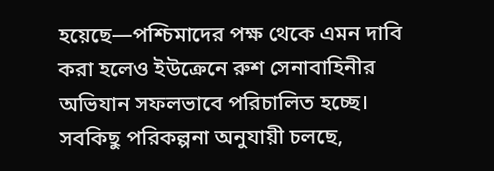হয়েছে—পশ্চিমাদের পক্ষ থেকে এমন দাবি করা হলেও ইউক্রেনে রুশ সেনাবাহিনীর অভিযান সফলভাবে পরিচালিত হচ্ছে। সবকিছু পরিকল্পনা অনুযায়ী চলছে,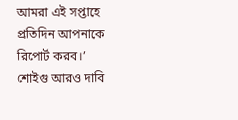আমরা এই সপ্তাহে প্রতিদিন আপনাকে রিপোর্ট করব।’
শোইগু আরও দাবি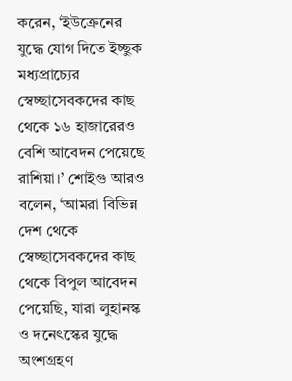করেন, ‘ইউক্রেনের যুদ্ধে যোগ দিতে ইচ্ছুক মধ্যপ্রাচ্যের স্বেচ্ছাসেবকদের কাছ থেকে ১৬ হাজারেরও বেশি আবেদন পেয়েছে রাশিয়া।’ শোইগু আরও বলেন, ‘আমরা বিভিন্ন দেশ থেকে স্বেচ্ছাসেবকদের কাছ থেকে বিপুল আবেদন পেয়েছি, যারা লুহানস্ক ও দনেৎস্কের যুদ্ধে অংশগ্রহণ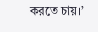করতে চায়।’